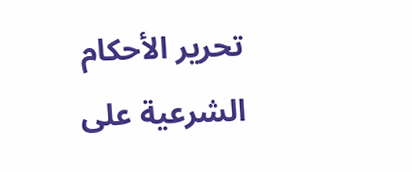تحرير الأحكام الشرعية على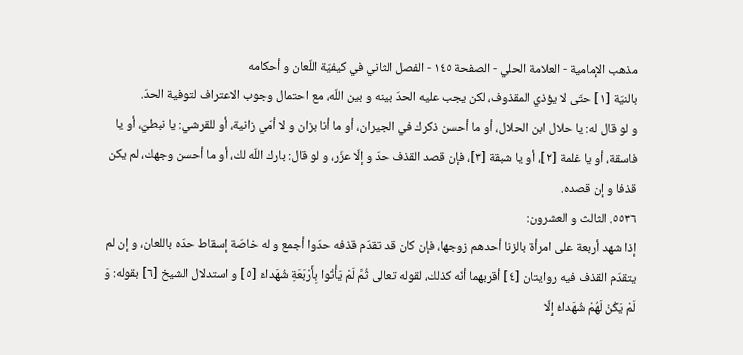مذهب الإمامية - العلامة الحلي - الصفحة ١٤٥ - الفصل الثاني في كيفيّة اللّعان و أحكامه
بالنيّة [١] حتّى لا يؤذي المقذوف، لكن يجب عليه الحدّ بينه و بين اللّه، مع احتمال وجوب الاعتراف لتوفية الحدّ.
و لو قال له: يا حلال ابن الحلال، أو ما أحسن ذكرك في الجيران، أو ما أنا بزان و لا أمّي زانية، أو للقرشي: يا نبطيّ، أو يا فاسقة، أو يا غلمة [٢]، أو يا شبقة [٣]، فإن قصد القذف حدّ و إلّا عزّر، و لو قال: بارك اللّه لك، أو ما أحسن وجهك، لم يكن قذفا و إن قصده.
٥٥٣٦. الثالث و العشرون:
إذا شهد أربعة على امرأة بالزنا أحدهم زوجها، فإن كان قد تقدّم قذفه حدّوا أجمع و له خاصّة إسقاط حدّه باللعان، و إن لم يتقدّم القذف فيه روايتان [٤] أقربهما أنّه كذلك، لقوله تعالى ثُمَّ لَمْ يَأْتُوا بِأَرْبَعَةِ شُهَداءَ [٥] و استدلال الشيخ [٦] بقوله: وَ لَمْ يَكُنْ لَهُمْ شُهَداءُ إِلّا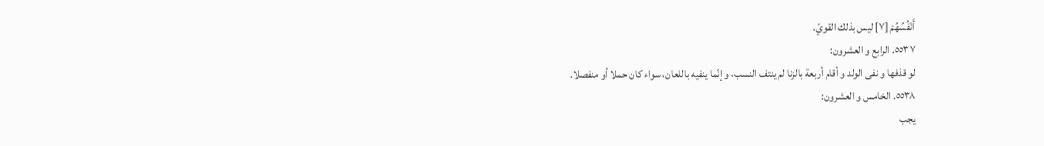أَنْفُسُهُمْ [٧] ليس بذلك القويّ.
٥٥٣٧. الرابع و العشرون:
لو قذفها و نفى الولد و أقام أربعة بالزنا لم ينتف النسب، و إنّما ينفيه باللعان، سواء كان حملا أو منفصلا.
٥٥٣٨. الخامس و العشرون:
يجب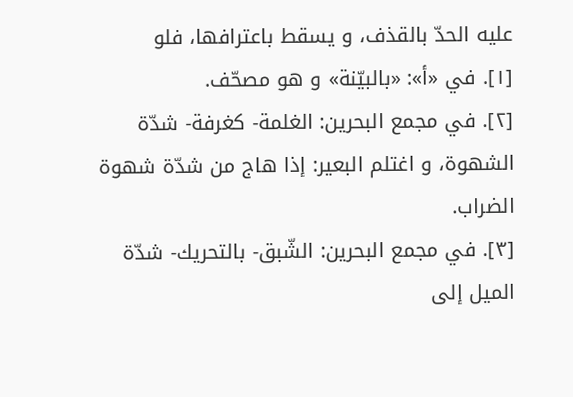عليه الحدّ بالقذف، و يسقط باعترافها، فلو
[١]. في «أ»: «بالبيّنة» و هو مصحّف.
[٢]. في مجمع البحرين: الغلمة- كغرفة- شدّة الشهوة، و اغتلم البعير: إذا هاج من شدّة شهوة الضراب.
[٣]. في مجمع البحرين: الشّبق- بالتحريك- شدّة الميل إلى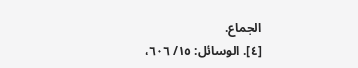الجماع.
[٤]. الوسائل: ١٥/ ٦٠٦،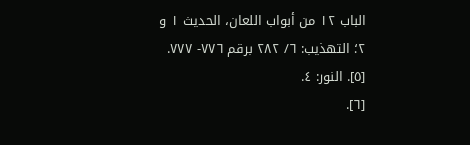الباب ١٢ من أبواب اللعان، الحديث ١ و ٢؛ التهذيب: ٦/ ٢٨٢ برقم ٧٧٦- ٧٧٧.
[٥]. النور: ٤.
[٦].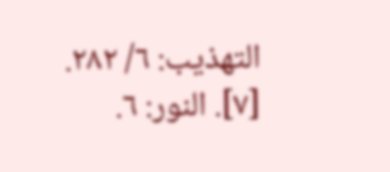التهذيب: ٦/ ٢٨٢.
[٧]. النور: ٦.